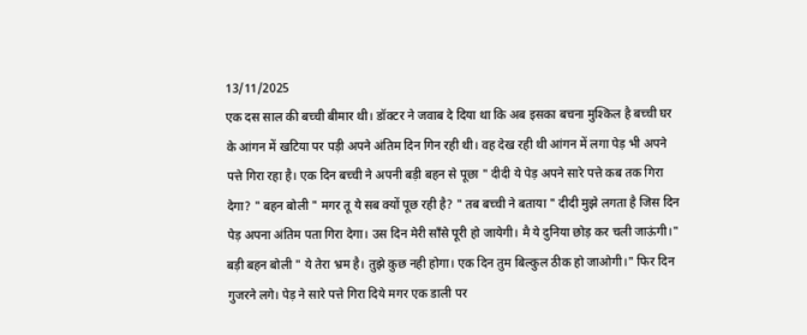13/11/2025
एक दस साल की बच्ची बीमार थी। डॉक्टर ने जवाब दे दिया था कि अब इसका बचना मुश्किल है बच्ची घर के आंगन में खटिया पर पड़ी अपने अंतिम दिन गिन रही थी। वह देख रही थी आंगन में लगा पेड़ भी अपने पत्ते गिरा रहा है। एक दिन बच्ची ने अपनी बड़ी बहन से पूछा " दीदी ये पेड़ अपने सारे पत्ते कब तक गिरा देगा? " बहन बोली " मगर तू ये सब क्यों पूछ रही है? " तब बच्ची ने बताया " दीदी मुझे लगता है जिस दिन पेड़ अपना अंतिम पता गिरा देगा। उस दिन मेरी साँसे पूरी हो जायेगी। मै ये दुनिया छोड़ कर चली जाऊंगी।" बड़ी बहन बोली " ये तेरा भ्रम है। तुझे कुछ नही होगा। एक दिन तुम बिल्कुल ठीक हो जाओगी।" फिर दिन गुजरने लगे। पेड़ ने सारे पत्ते गिरा दिये मगर एक डाली पर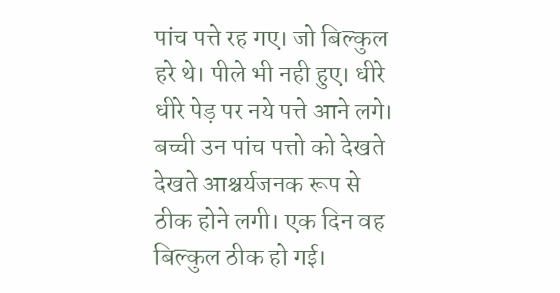पांच पत्ते रह गए। जो बिल्कुल हरे थे। पीले भी नही हुए। धीरे धीरे पेड़ पर नये पत्ते आने लगे। बच्ची उन पांच पत्तो को देखते देखते आश्चर्यजनक रूप से ठीक होने लगी। एक दिन वह बिल्कुल ठीक हो गई।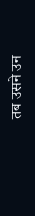तब उसने उन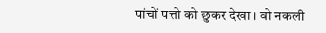पांचों पत्तो को छुकर देखा। वो नकली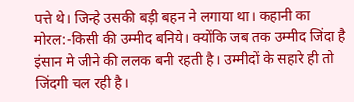पत्ते थे। जिन्हे उसकी बड़ी बहन ने लगाया था। कहानी का मोरल:-किसी की उम्मीद बनिये। क्योंकि जब तक उम्मीद जिंदा है इंसान मे जीने की ललक बनी रहती है। उम्मीदों के सहारे ही तो जिंदगी चल रही है।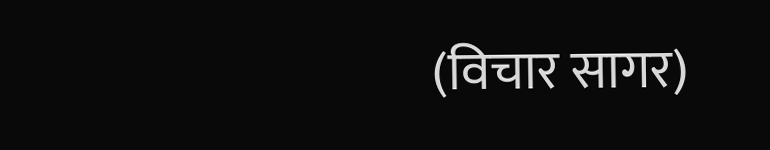(विचार सागर)